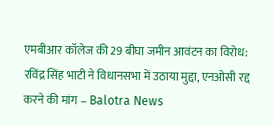एमबीआर कॉलेज की 29 बीघा जमीन आवंटन का विरोध:  रविंद्र सिंह भाटी ने विधानसभा में उठाया मुद्दा, एनओसी रद्द करने की मांग – Balotra News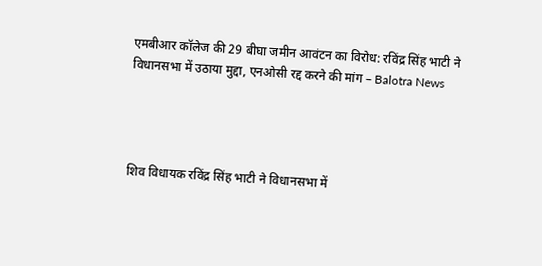एमबीआर कॉलेज की 29 बीघा जमीन आवंटन का विरोध: रविंद्र सिंह भाटी ने विधानसभा में उठाया मुद्दा, एनओसी रद्द करने की मांग – Balotra News




शिव विधायक रविंद्र सिंह भाटी ने विधानसभा में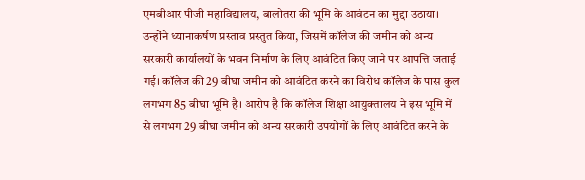एमबीआर पीजी महाविद्यालय, बालोतरा की भूमि के आवंटन का मुद्दा उठाया। उन्होंने ध्यानाकर्षण प्रस्ताव प्रस्तुत किया, जिसमें कॉलेज की जमीन को अन्य सरकारी कार्यालयों के भवन निर्माण के लिए आवंटित किए जाने पर आपत्ति जताई गई। कॉलेज की 29 बीघा जमीन को आवंटित करने का विरोध कॉलेज के पास कुल लगभग 85 बीघा भूमि है। आरोप है कि कॉलेज शिक्षा आयुक्तालय ने इस भूमि में से लगभग 29 बीघा जमीन को अन्य सरकारी उपयोगों के लिए आवंटित करने के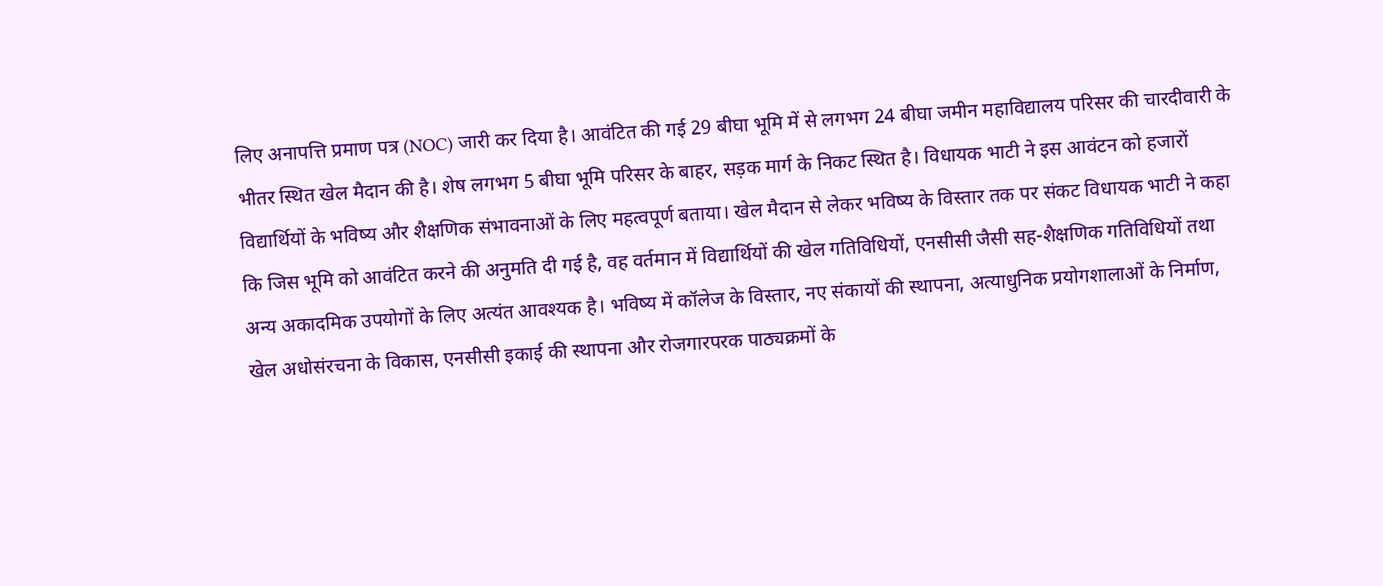लिए अनापत्ति प्रमाण पत्र (NOC) जारी कर दिया है। आवंटित की गई 29 बीघा भूमि में से लगभग 24 बीघा जमीन महाविद्यालय परिसर की चारदीवारी के भीतर स्थित खेल मैदान की है। शेष लगभग 5 बीघा भूमि परिसर के बाहर, सड़क मार्ग के निकट स्थित है। विधायक भाटी ने इस आवंटन को हजारों विद्यार्थियों के भविष्य और शैक्षणिक संभावनाओं के लिए महत्वपूर्ण बताया। खेल मैदान से लेकर भविष्य के विस्तार तक पर संकट विधायक भाटी ने कहा कि जिस भूमि को आवंटित करने की अनुमति दी गई है, वह वर्तमान में विद्यार्थियों की खेल गतिविधियों, एनसीसी जैसी सह-शैक्षणिक गतिविधियों तथा अन्य अकादमिक उपयोगों के लिए अत्यंत आवश्यक है। भविष्य में कॉलेज के विस्तार, नए संकायों की स्थापना, अत्याधुनिक प्रयोगशालाओं के निर्माण, खेल अधोसंरचना के विकास, एनसीसी इकाई की स्थापना और रोजगारपरक पाठ्यक्रमों के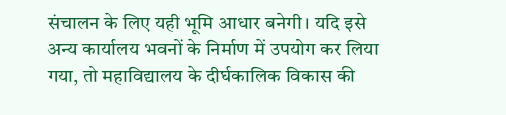संचालन के लिए यही भूमि आधार बनेगी। यदि इसे अन्य कार्यालय भवनों के निर्माण में उपयोग कर लिया गया, तो महाविद्यालय के दीर्घकालिक विकास की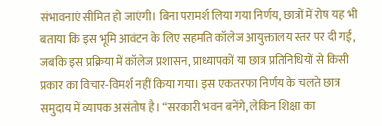संभावनाएं सीमित हो जाएंगी। बिना परामर्श लिया गया निर्णय, छात्रों में रोष यह भी बताया कि इस भूमि आवंटन के लिए सहमति कॉलेज आयुक्तालय स्तर पर दी गई, जबकि इस प्रक्रिया में कॉलेज प्रशासन, प्राध्यापकों या छात्र प्रतिनिधियों से किसी प्रकार का विचार-विमर्श नहीं किया गया। इस एकतरफा निर्णय के चलते छात्र समुदाय में व्यापक असंतोष है। “सरकारी भवन बनेंगे, लेकिन शिक्षा का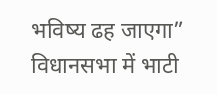भविष्य ढह जाएगा” विधानसभा में भाटी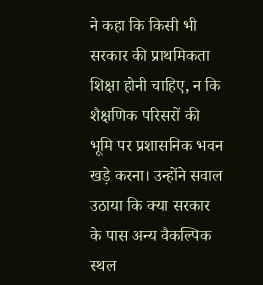ने कहा कि किसी भी सरकार की प्राथमिकता शिक्षा होनी चाहिए, न कि शैक्षणिक परिसरों की भूमि पर प्रशासनिक भवन खड़े करना। उन्होंने सवाल उठाया कि क्या सरकार के पास अन्य वैकल्पिक स्थल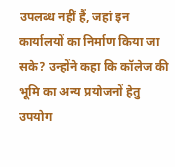उपलब्ध नहीं हैं, जहां इन कार्यालयों का निर्माण किया जा सके? उन्होंने कहा कि कॉलेज की भूमि का अन्य प्रयोजनों हेतु उपयोग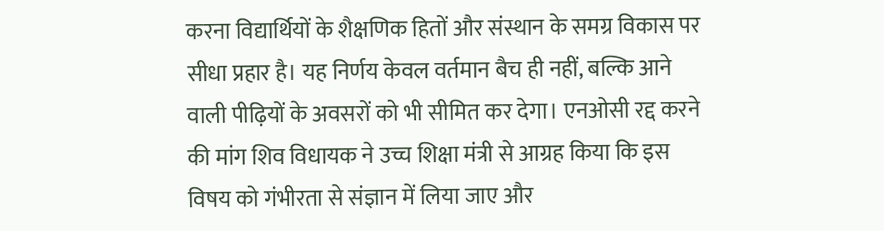करना विद्यार्थियों के शैक्षणिक हितों और संस्थान के समग्र विकास पर सीधा प्रहार है। यह निर्णय केवल वर्तमान बैच ही नहीं, बल्कि आने वाली पीढ़ियों के अवसरों को भी सीमित कर देगा। एनओसी रद्द करने की मांग शिव विधायक ने उच्च शिक्षा मंत्री से आग्रह किया कि इस विषय को गंभीरता से संज्ञान में लिया जाए और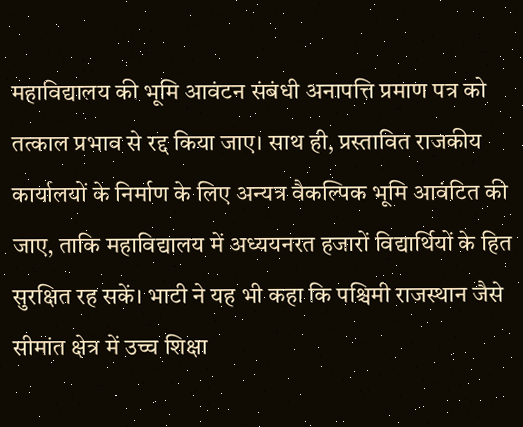महाविद्यालय की भूमि आवंटन संबंधी अनापत्ति प्रमाण पत्र को तत्काल प्रभाव से रद्द किया जाए। साथ ही, प्रस्तावित राजकीय कार्यालयों के निर्माण के लिए अन्यत्र वैकल्पिक भूमि आवंटित की जाए, ताकि महाविद्यालय में अध्ययनरत हजारों विद्यार्थियों के हित सुरक्षित रह सकें। भाटी ने यह भी कहा कि पश्चिमी राजस्थान जैसे सीमांत क्षेत्र में उच्च शिक्षा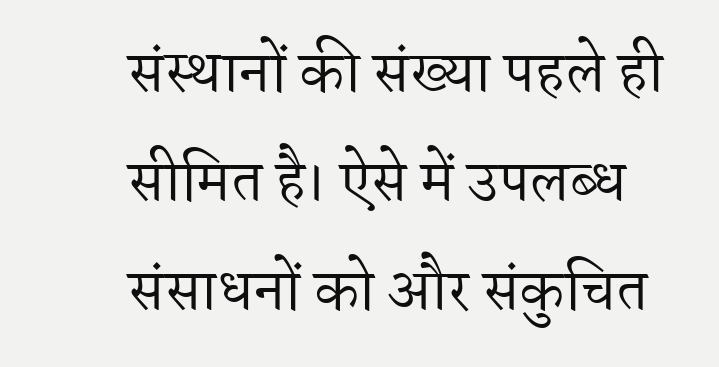संस्थानों की संख्या पहले ही सीमित है। ऐसे में उपलब्ध संसाधनों को और संकुचित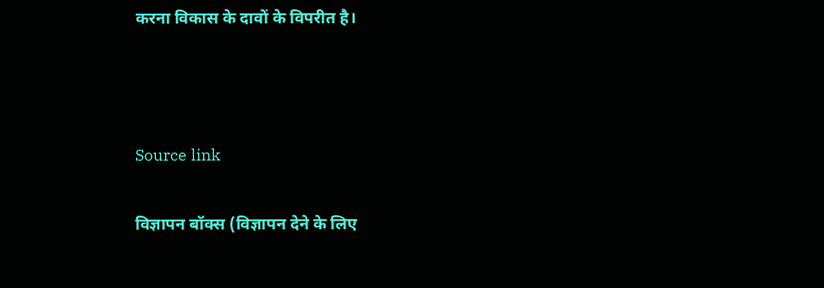करना विकास के दावों के विपरीत है।



Source link

विज्ञापन बॉक्स (विज्ञापन देने के लिए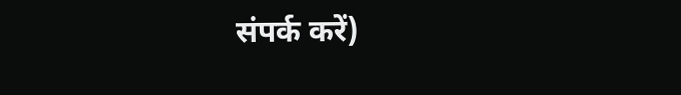संपर्क करें)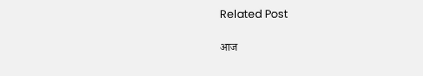Related Post

आज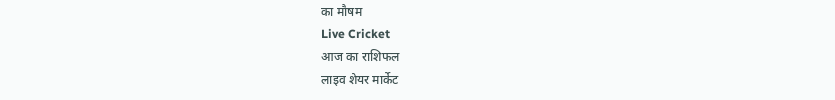का मौषम
Live Cricket
आज का राशिफल
लाइव शेयर मार्केट